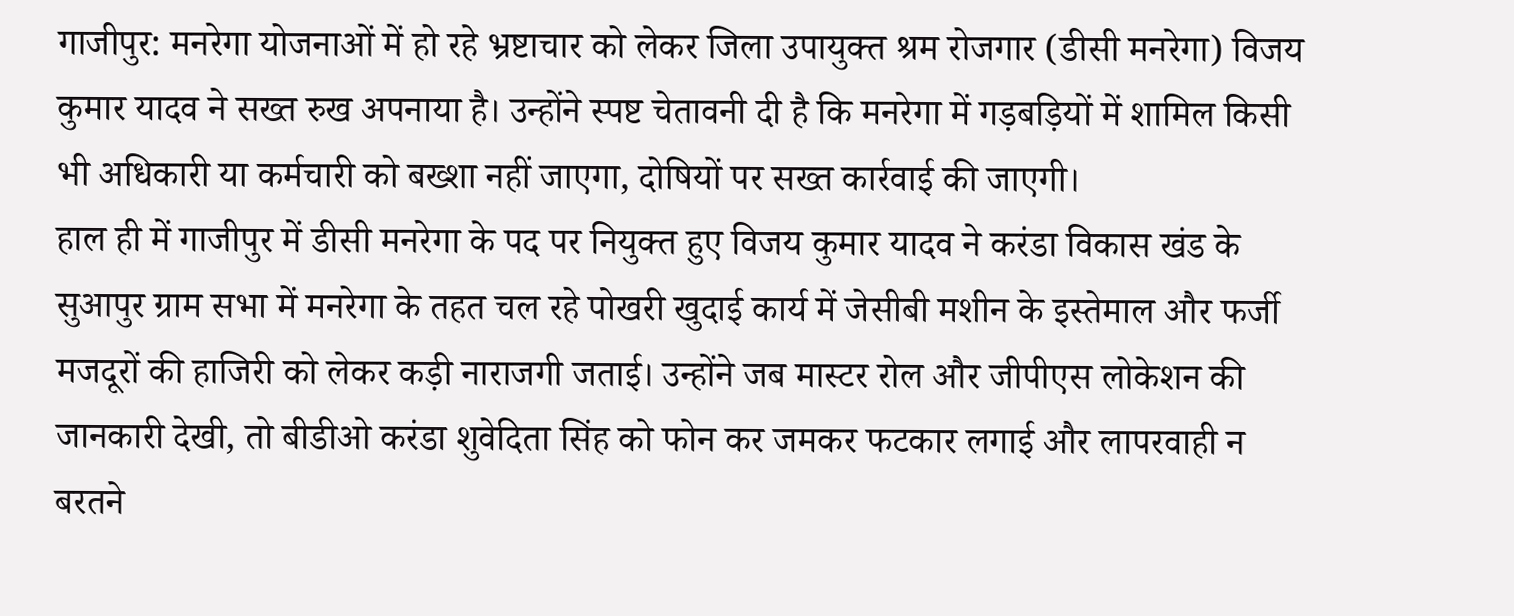गाजीपुर: मनरेगा योजनाओं में हो रहे भ्रष्टाचार को लेकर जिला उपायुक्त श्रम रोजगार (डीसी मनरेगा) विजय कुमार यादव ने सख्त रुख अपनाया है। उन्होंने स्पष्ट चेतावनी दी है कि मनरेगा में गड़बड़ियों में शामिल किसी भी अधिकारी या कर्मचारी को बख्शा नहीं जाएगा, दोषियों पर सख्त कार्रवाई की जाएगी।
हाल ही में गाजीपुर में डीसी मनरेगा के पद पर नियुक्त हुए विजय कुमार यादव ने करंडा विकास खंड के सुआपुर ग्राम सभा में मनरेगा के तहत चल रहे पोखरी खुदाई कार्य में जेसीबी मशीन के इस्तेमाल और फर्जी मजदूरों की हाजिरी को लेकर कड़ी नाराजगी जताई। उन्होंने जब मास्टर रोल और जीपीएस लोकेशन की जानकारी देखी, तो बीडीओ करंडा शुवेदिता सिंह को फोन कर जमकर फटकार लगाई और लापरवाही न बरतने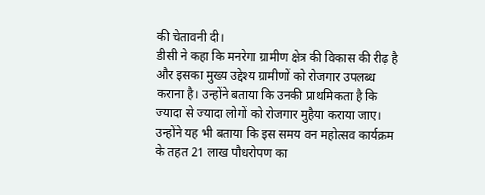की चेतावनी दी।
डीसी ने कहा कि मनरेगा ग्रामीण क्षेत्र की विकास की रीढ़ है और इसका मुख्य उद्देश्य ग्रामीणों को रोजगार उपलब्ध कराना है। उन्होंने बताया कि उनकी प्राथमिकता है कि ज्यादा से ज्यादा लोगों को रोजगार मुहैया कराया जाए। उन्होंने यह भी बताया कि इस समय वन महोत्सव कार्यक्रम के तहत 21 लाख पौधरोपण का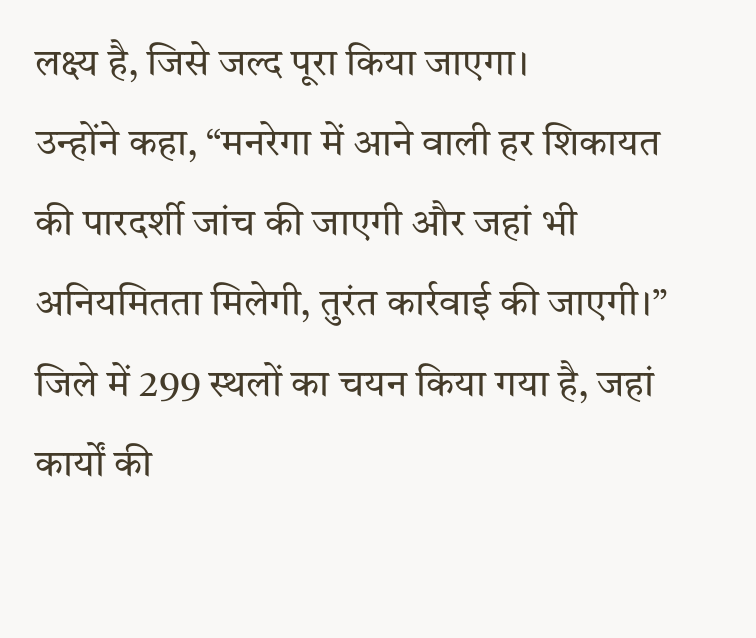लक्ष्य है, जिसे जल्द पूरा किया जाएगा।
उन्होंने कहा, “मनरेगा में आने वाली हर शिकायत की पारदर्शी जांच की जाएगी और जहां भी अनियमितता मिलेगी, तुरंत कार्रवाई की जाएगी।” जिले में 299 स्थलों का चयन किया गया है, जहां कार्यों की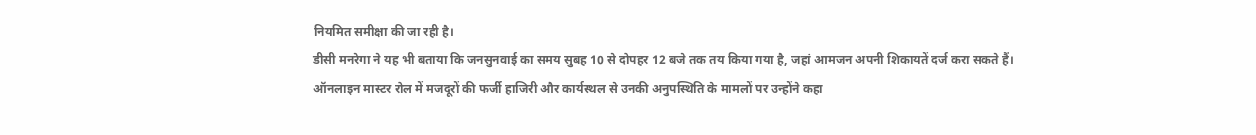नियमित समीक्षा की जा रही है।
डीसी मनरेगा ने यह भी बताया कि जनसुनवाई का समय सुबह 10 से दोपहर 12 बजे तक तय किया गया है, जहां आमजन अपनी शिकायतें दर्ज करा सकते हैं। ऑनलाइन मास्टर रोल में मजदूरों की फर्जी हाजिरी और कार्यस्थल से उनकी अनुपस्थिति के मामलों पर उन्होंने कहा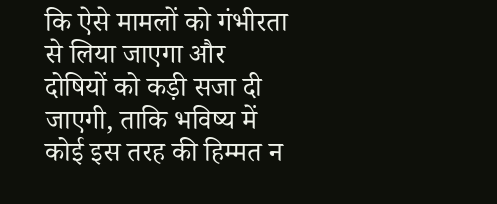कि ऐसे मामलों को गंभीरता से लिया जाएगा और दोषियों को कड़ी सजा दी जाएगी, ताकि भविष्य में कोई इस तरह की हिम्मत न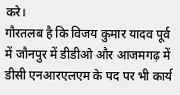करे।
गौरतलब है कि विजय कुमार यादव पूर्व में जौनपुर में डीडीओ और आजमगढ़ में डीसी एनआरएलएम के पद पर भी कार्य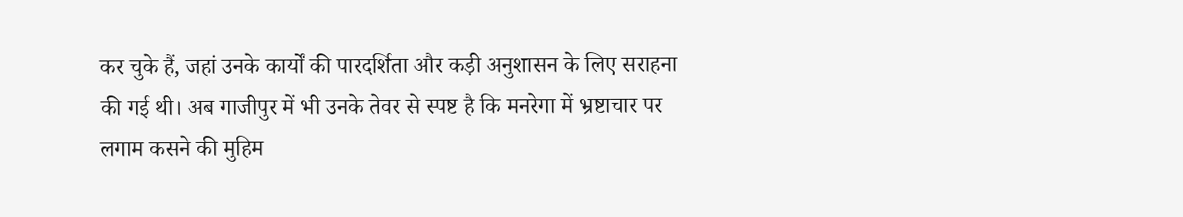कर चुके हैं, जहां उनके कार्यों की पारदर्शिता और कड़ी अनुशासन के लिए सराहना की गई थी। अब गाजीपुर में भी उनके तेवर से स्पष्ट है कि मनरेगा में भ्रष्टाचार पर लगाम कसने की मुहिम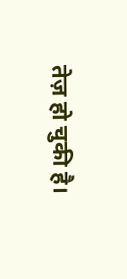तेज़ हो चुकी है।